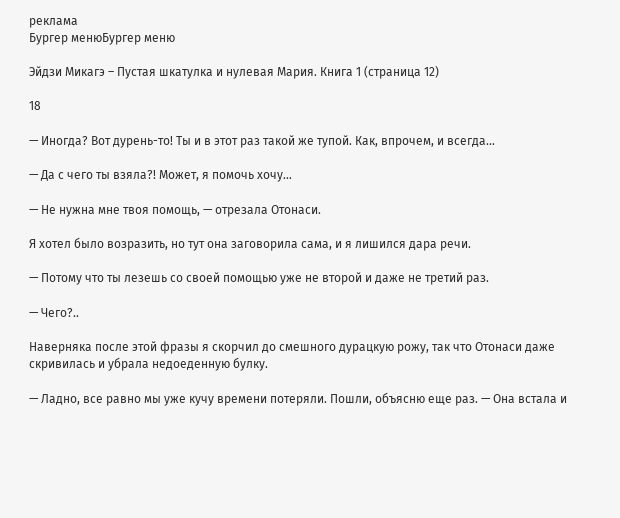реклама
Бургер менюБургер меню

Эйдзи Микагэ – Пустая шкатулка и нулевая Мария. Книга 1 (страница 12)

18

— Иногда? Вот дурень-то! Ты и в этот раз такой же тупой. Как, впрочем, и всегда…

— Да с чего ты взяла?! Может, я помочь хочу…

— Не нужна мне твоя помощь, — отрезала Отонаси.

Я хотел было возразить, но тут она заговорила сама, и я лишился дара речи.

— Потому что ты лезешь со своей помощью уже не второй и даже не третий раз.

— Чего?..

Наверняка после этой фразы я скорчил до смешного дурацкую рожу, так что Отонаси даже скривилась и убрала недоеденную булку.

— Ладно, все равно мы уже кучу времени потеряли. Пошли, объясню еще раз. — Она встала и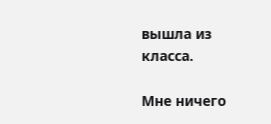вышла из класса.

Мне ничего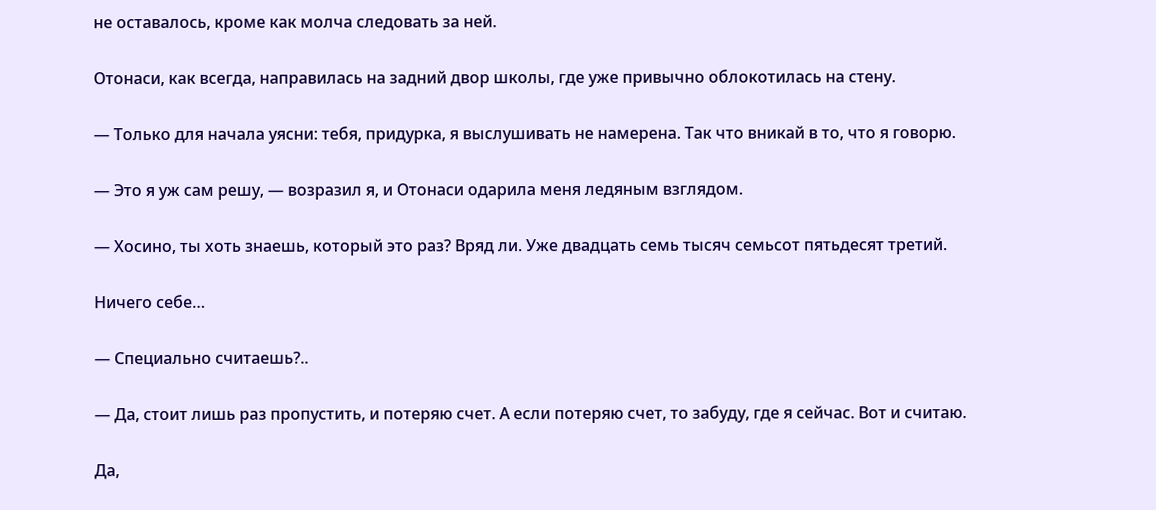не оставалось, кроме как молча следовать за ней.

Отонаси, как всегда, направилась на задний двор школы, где уже привычно облокотилась на стену.

— Только для начала уясни: тебя, придурка, я выслушивать не намерена. Так что вникай в то, что я говорю.

— Это я уж сам решу, — возразил я, и Отонаси одарила меня ледяным взглядом.

— Хосино, ты хоть знаешь, который это раз? Вряд ли. Уже двадцать семь тысяч семьсот пятьдесят третий.

Ничего себе…

— Специально считаешь?..

— Да, стоит лишь раз пропустить, и потеряю счет. А если потеряю счет, то забуду, где я сейчас. Вот и считаю.

Да,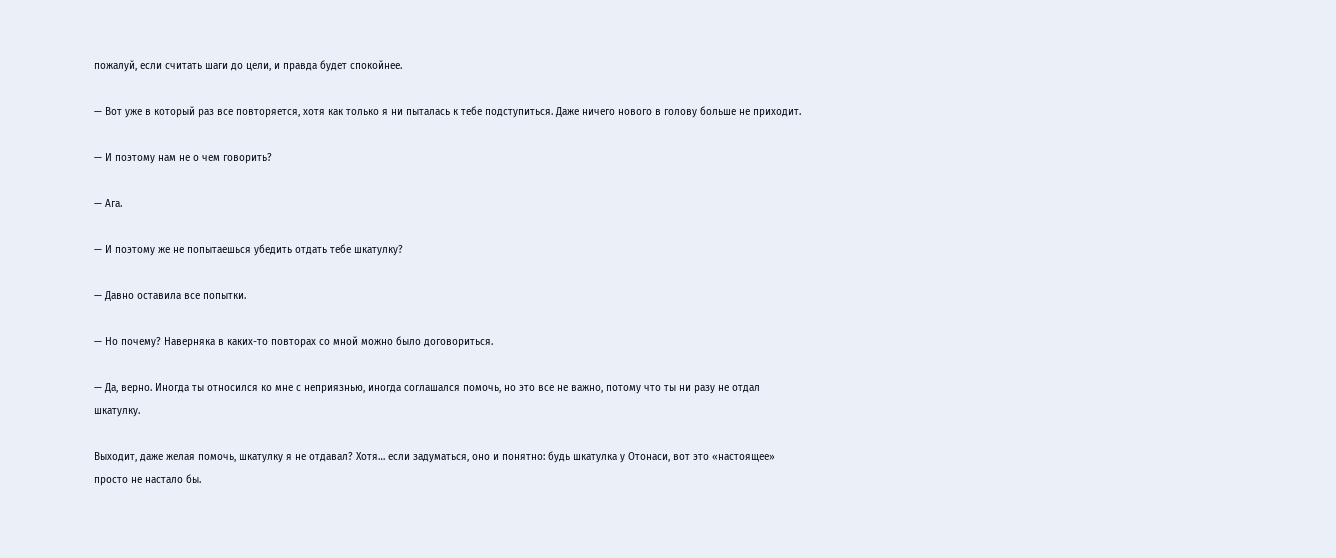пожалуй, если считать шаги до цели, и правда будет спокойнее.

— Вот уже в который раз все повторяется, хотя как только я ни пыталась к тебе подступиться. Даже ничего нового в голову больше не приходит.

— И поэтому нам не о чем говорить?

— Ага.

— И поэтому же не попытаешься убедить отдать тебе шкатулку?

— Давно оставила все попытки.

— Но почему? Наверняка в каких-то повторах со мной можно было договориться.

— Да, верно. Иногда ты относился ко мне с неприязнью, иногда соглашался помочь, но это все не важно, потому что ты ни разу не отдал шкатулку.

Выходит, даже желая помочь, шкатулку я не отдавал? Хотя… если задуматься, оно и понятно: будь шкатулка у Отонаси, вот это «настоящее» просто не настало бы.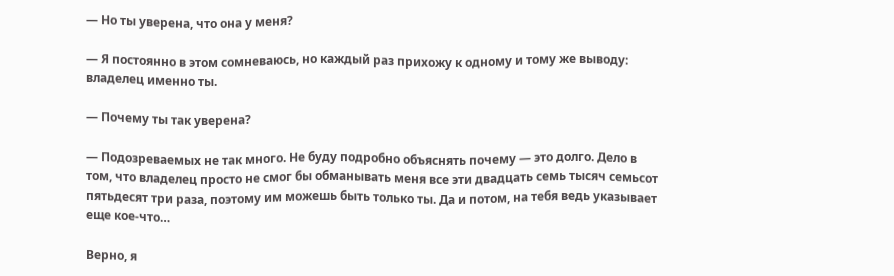— Но ты уверена, что она у меня?

— Я постоянно в этом сомневаюсь, но каждый раз прихожу к одному и тому же выводу: владелец именно ты.

— Почему ты так уверена?

— Подозреваемых не так много. Не буду подробно объяснять почему — это долго. Дело в том, что владелец просто не смог бы обманывать меня все эти двадцать семь тысяч семьсот пятьдесят три раза, поэтому им можешь быть только ты. Да и потом, на тебя ведь указывает еще кое-что…

Верно, я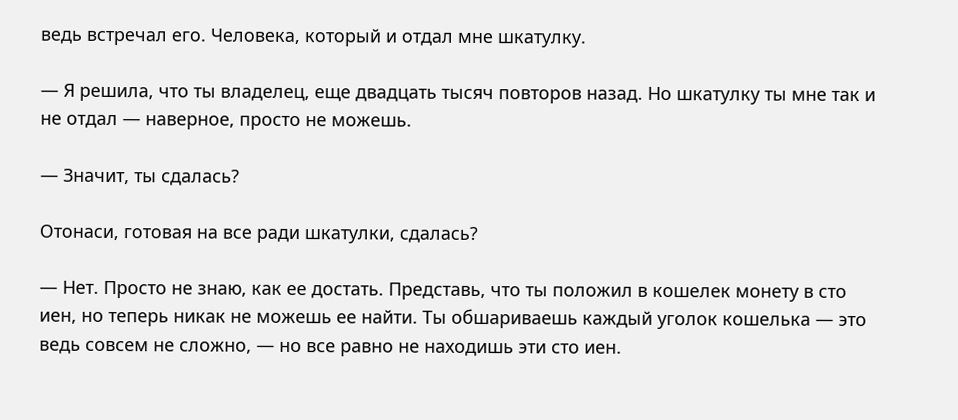ведь встречал его. Человека, который и отдал мне шкатулку.

— Я решила, что ты владелец, еще двадцать тысяч повторов назад. Но шкатулку ты мне так и не отдал — наверное, просто не можешь.

— Значит, ты сдалась?

Отонаси, готовая на все ради шкатулки, сдалась?

— Нет. Просто не знаю, как ее достать. Представь, что ты положил в кошелек монету в сто иен, но теперь никак не можешь ее найти. Ты обшариваешь каждый уголок кошелька — это ведь совсем не сложно, — но все равно не находишь эти сто иен.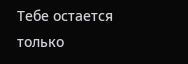Тебе остается только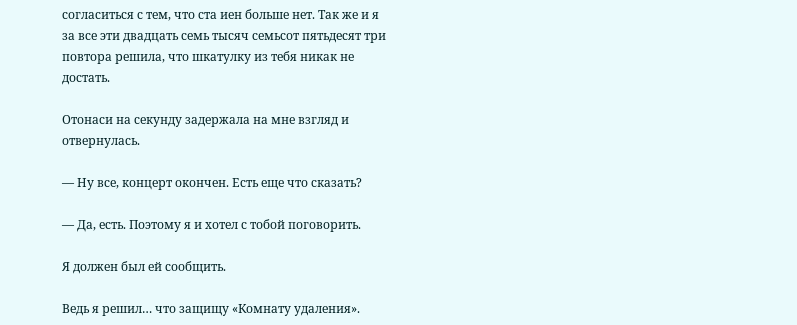согласиться с тем, что ста иен больше нет. Так же и я за все эти двадцать семь тысяч семьсот пятьдесят три повтора решила, что шкатулку из тебя никак не достать.

Отонаси на секунду задержала на мне взгляд и отвернулась.

— Ну все, концерт окончен. Есть еще что сказать?

— Да, есть. Поэтому я и хотел с тобой поговорить.

Я должен был ей сообщить.

Ведь я решил… что защищу «Комнату удаления».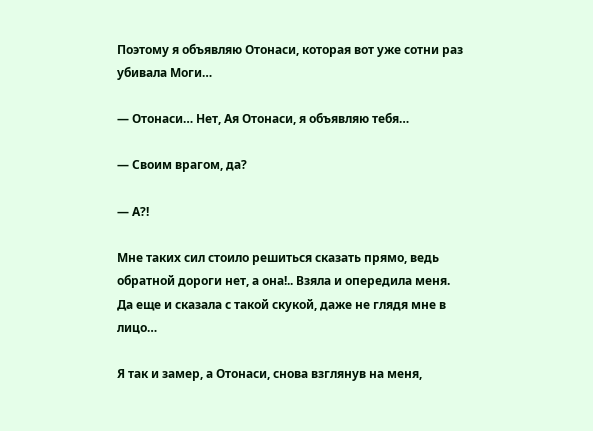Поэтому я объявляю Отонаси, которая вот уже сотни раз убивала Моги…

— Отонаси… Нет, Ая Отонаси, я объявляю тебя…

— Своим врагом, да?

— А?!

Мне таких сил стоило решиться сказать прямо, ведь обратной дороги нет, а она!.. Взяла и опередила меня. Да еще и сказала с такой скукой, даже не глядя мне в лицо…

Я так и замер, а Отонаси, снова взглянув на меня,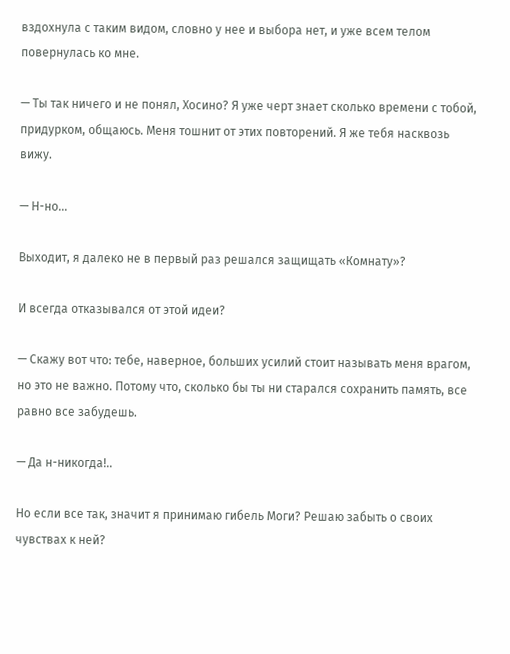вздохнула с таким видом, словно у нее и выбора нет, и уже всем телом повернулась ко мне.

— Ты так ничего и не понял, Хосино? Я уже черт знает сколько времени с тобой, придурком, общаюсь. Меня тошнит от этих повторений. Я же тебя насквозь вижу.

— Н-но…

Выходит, я далеко не в первый раз решался защищать «Комнату»?

И всегда отказывался от этой идеи?

— Скажу вот что: тебе, наверное, больших усилий стоит называть меня врагом, но это не важно. Потому что, сколько бы ты ни старался сохранить память, все равно все забудешь.

— Да н-никогда!..

Но если все так, значит я принимаю гибель Моги? Решаю забыть о своих чувствах к ней?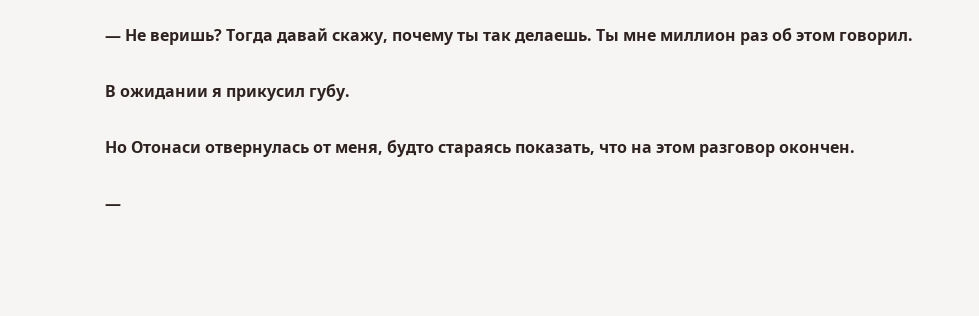— Не веришь? Тогда давай скажу, почему ты так делаешь. Ты мне миллион раз об этом говорил.

В ожидании я прикусил губу.

Но Отонаси отвернулась от меня, будто стараясь показать, что на этом разговор окончен.

—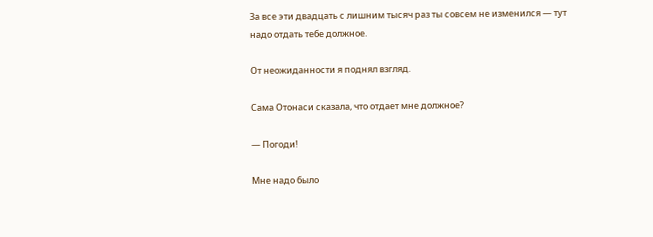За все эти двадцать с лишним тысяч раз ты совсем не изменился — тут надо отдать тебе должное.

От неожиданности я поднял взгляд.

Сама Отонаси сказала, что отдает мне должное?

— Погоди!

Мне надо было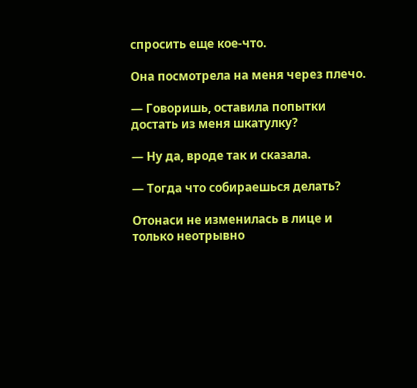спросить еще кое-что.

Она посмотрела на меня через плечо.

— Говоришь, оставила попытки достать из меня шкатулку?

— Ну да, вроде так и сказала.

— Тогда что собираешься делать?

Отонаси не изменилась в лице и только неотрывно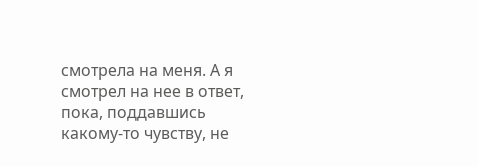смотрела на меня. А я смотрел на нее в ответ, пока, поддавшись какому-то чувству, не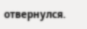отвернулся.